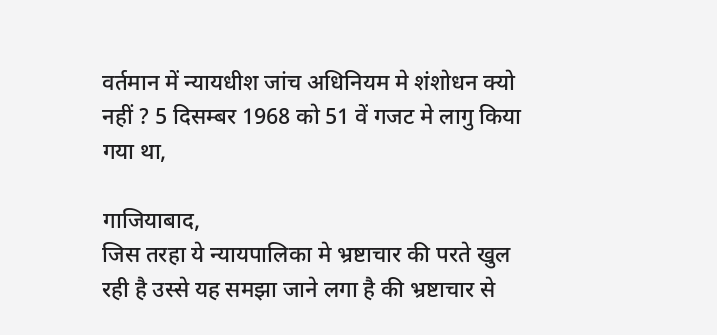वर्तमान में न्यायधीश जांच अधिनियम मे शंशोधन क्यो नहीं ? 5 दिसम्बर 1968 को 51 वें गजट मे लागु किया गया था,

गाजियाबाद,
जिस तरहा ये न्यायपालिका मे भ्रष्टाचार की परते खुल रही है उस्से यह समझा जाने लगा है की भ्रष्टाचार से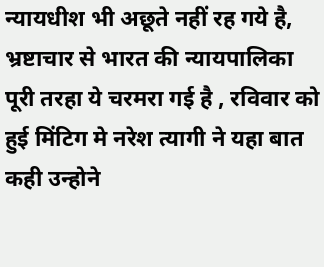न्यायधीश भी अछूते नहीं रह गये है, भ्रष्टाचार से भारत की न्यायपालिका पूरी तरहा ये चरमरा गई है , रविवार को हुई मिंटिग मे नरेश त्यागी ने यहा बात कही उन्होने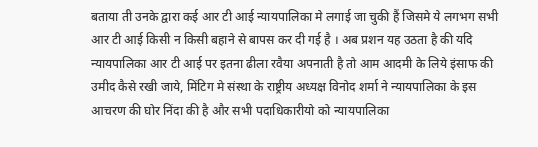बताया ती उनके द्वारा कई आर टी आई न्यायपालिका मे लगाई जा चुकी हैं जिसमे ये लगभग सभी आर टी आई किसी न किसी बहाने से बापस कर दी गई है । अब प्रशन यह उठता है की यदि न्यायपालिका आर टी आई पर इतना ढीला रवैया अपनाती है तो आम आदमी के लिये इंसाफ की उमीद कैसे रखी जाये, मिंटिग मे संस्था के राष्ट्रीय अध्यक्ष विनोद शर्मा ने न्यायपालिका के इस आचरण की घोर निंदा की है और सभी पदाधिकारीयो को न्यायपालिका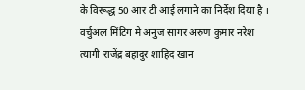के विरूद्ध 50 आर टी आई लगाने का निर्देश दिया है । वर्चुअल मिंटिग मे अनुज सागर अरुण कुमार नरेश त्यागी राजेंद्र बहादुर शाहिद खान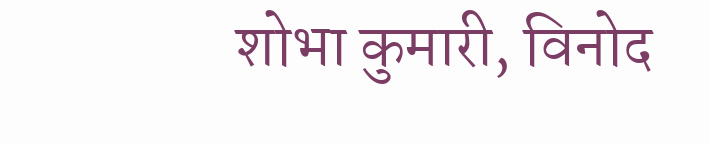शोभा कुमारी, विनोद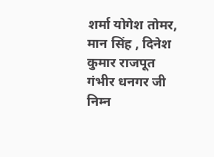शर्मा योगेश तोमर, मान सिंह , दिनेश कुमार राजपूत गंभीर धनगर जी निम्न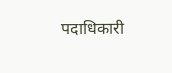पदाधिकारी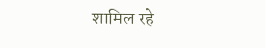शामिल रहे